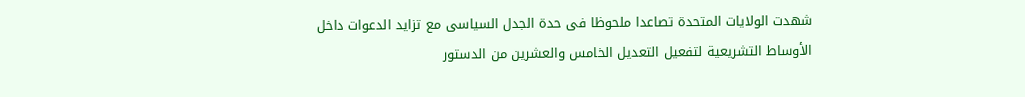شهدت الولايات المتحدة تصاعدا ملحوظا فى حدة الجدل السياسى مع تزايد الدعوات داخل الأوساط التشريعية لتفعيل التعديل الخامس والعشرين من الدستور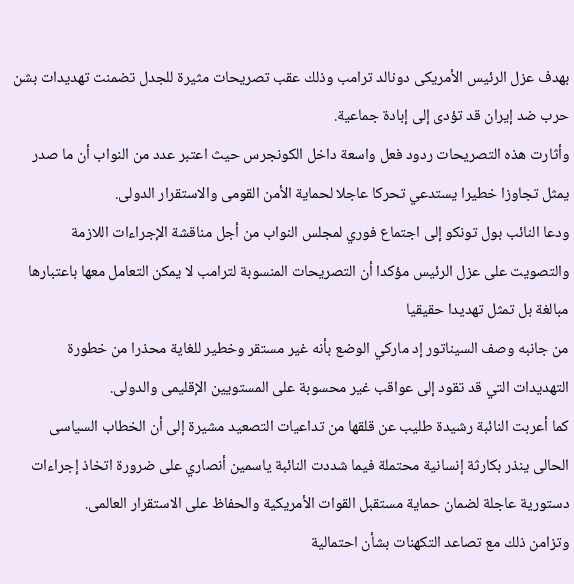بهدف عزل الرئيس الأمريكى دونالد ترامب وذلك عقب تصريحات مثيرة للجدل تضمنت تهديدات بشن حرب ضد إيران قد تؤدى إلى إبادة جماعية.
وأثارت هذه التصريحات ردود فعل واسعة داخل الكونجرس حيث اعتبر عدد من النواب أن ما صدر يمثل تجاوزا خطيرا يستدعي تحركا عاجلا لحماية الأمن القومى والاستقرار الدولى.
ودعا النائب بول تونكو إلى اجتماع فوري لمجلس النواب من أجل مناقشة الإجراءات اللازمة والتصويت على عزل الرئيس مؤكدا أن التصريحات المنسوبة لترامب لا يمكن التعامل معها باعتبارها مبالغة بل تمثل تهديدا حقيقيا
من جانبه وصف السيناتور إد ماركي الوضع بأنه غير مستقر وخطير للغاية محذرا من خطورة التهديدات التي قد تقود إلى عواقب غير محسوبة على المستويين الإقليمى والدولى.
كما أعربت النائبة رشيدة طليب عن قلقها من تداعيات التصعيد مشيرة إلى أن الخطاب السياسى الحالى ينذر بكارثة إنسانية محتملة فيما شددت النائبة ياسمين أنصاري على ضرورة اتخاذ إجراءات دستورية عاجلة لضمان حماية مستقبل القوات الأمريكية والحفاظ على الاستقرار العالمى.
وتزامن ذلك مع تصاعد التكهنات بشأن احتمالية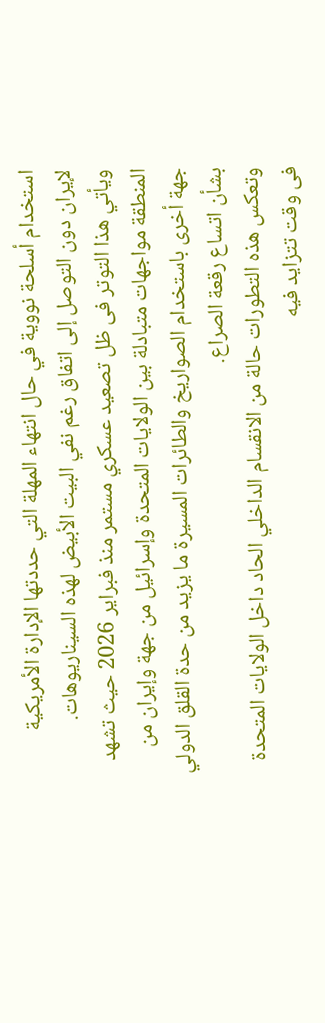استخدام أسلحة نووية في حال انتهاء المهلة التي حددتها الإدارة الأمريكية لإيران دون التوصل إلى اتفاق رغم نفي البيت الأبيض لهذه السيناريوهات.
ويأتي هذا التوتر فى ظل تصعيد عسكري مستمر منذ فبراير 2026 حيث تشهد المنطقة مواجهات متبادلة بين الولايات المتحدة وإسرائيل من جهة وإيران من جهة أخرى باستخدام الصواريخ والطائرات المسيرة ما يزيد من حدة القلق الدولي بشأن اتساع رقعة الصراع.
وتعكس هذه التطورات حالة من الانقسام الداخلي الحاد داخل الولايات المتحدة فى وقت تتزايد فيه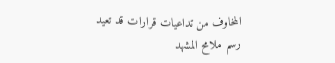المخاوف من تداعيات قرارات قد تعيد رسم ملامح المشهد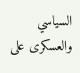السياسي والعسكرى على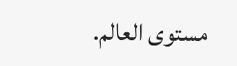مستوى العالم.